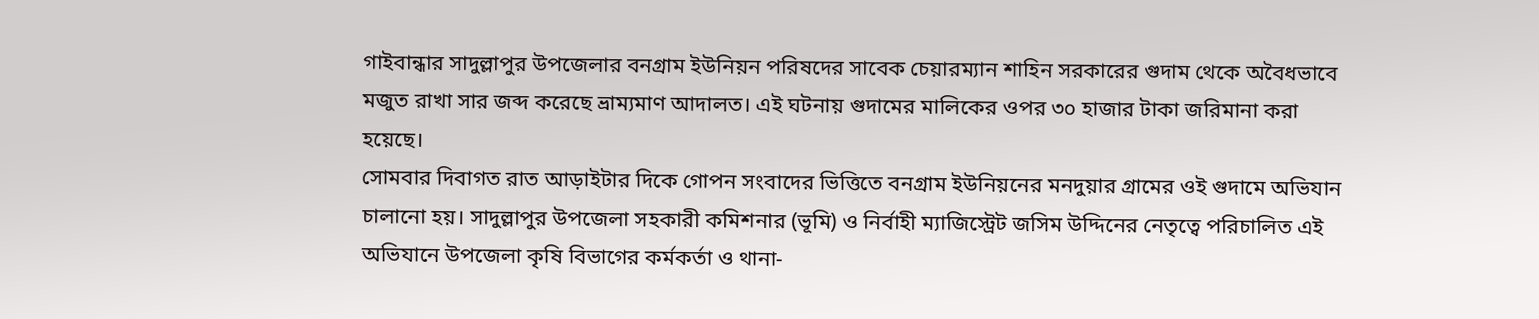গাইবান্ধার সাদুল্লাপুর উপজেলার বনগ্রাম ইউনিয়ন পরিষদের সাবেক চেয়ারম্যান শাহিন সরকারের গুদাম থেকে অবৈধভাবে মজুত রাখা সার জব্দ করেছে ভ্রাম্যমাণ আদালত। এই ঘটনায় গুদামের মালিকের ওপর ৩০ হাজার টাকা জরিমানা করা হয়েছে।
সোমবার দিবাগত রাত আড়াইটার দিকে গোপন সংবাদের ভিত্তিতে বনগ্রাম ইউনিয়নের মনদুয়ার গ্রামের ওই গুদামে অভিযান চালানো হয়। সাদুল্লাপুর উপজেলা সহকারী কমিশনার (ভূমি) ও নির্বাহী ম্যাজিস্ট্রেট জসিম উদ্দিনের নেতৃত্বে পরিচালিত এই অভিযানে উপজেলা কৃষি বিভাগের কর্মকর্তা ও থানা-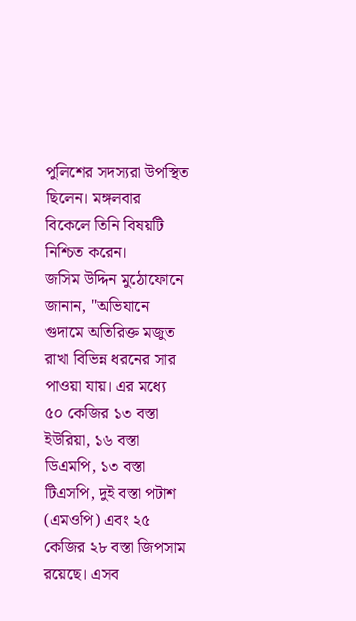পুলিশের সদস্যরা উপস্থিত ছিলেন। মঙ্গলবার বিকেলে তিনি বিষয়টি নিশ্চিত করেন।
জসিম উদ্দিন মুঠোফোনে জানান, "অভিযানে গুদামে অতিরিক্ত মজুত রাখা বিভিন্ন ধরনের সার পাওয়া যায়। এর মধ্যে ৫০ কেজির ১৩ বস্তা ইউরিয়া, ১৬ বস্তা ডিএমপি, ১৩ বস্তা টিএসপি, দুই বস্তা পটাশ (এমওপি) এবং ২৫ কেজির ২৮ বস্তা জিপসাম রয়েছে। এসব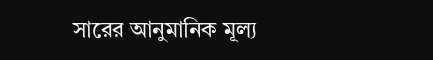সারের আনুমানিক মূল্য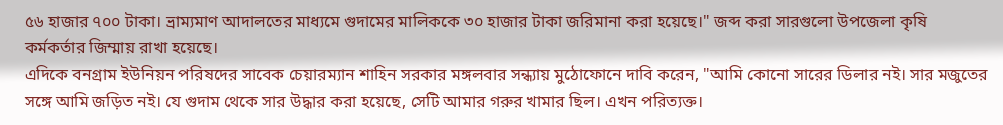৫৬ হাজার ৭০০ টাকা। ভ্রাম্যমাণ আদালতের মাধ্যমে গুদামের মালিককে ৩০ হাজার টাকা জরিমানা করা হয়েছে।" জব্দ করা সারগুলো উপজেলা কৃষি কর্মকর্তার জিম্মায় রাখা হয়েছে।
এদিকে বনগ্রাম ইউনিয়ন পরিষদের সাবেক চেয়ারম্যান শাহিন সরকার মঙ্গলবার সন্ধ্যায় মুঠোফোনে দাবি করেন, "আমি কোনো সারের ডিলার নই। সার মজুতের সঙ্গে আমি জড়িত নই। যে গুদাম থেকে সার উদ্ধার করা হয়েছে, সেটি আমার গরুর খামার ছিল। এখন পরিত্যক্ত।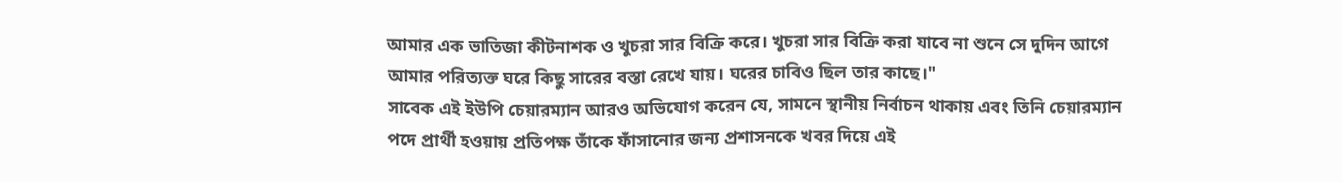আমার এক ভাতিজা কীটনাশক ও খুচরা সার বিক্রি করে। খুচরা সার বিক্রি করা যাবে না শুনে সে দুদিন আগে আমার পরিত্যক্ত ঘরে কিছু সারের বস্তা রেখে যায়। ঘরের চাবিও ছিল তার কাছে।"
সাবেক এই ইউপি চেয়ারম্যান আরও অভিযোগ করেন যে, সামনে স্থানীয় নির্বাচন থাকায় এবং তিনি চেয়ারম্যান পদে প্রার্থী হওয়ায় প্রতিপক্ষ তাঁকে ফাঁসানোর জন্য প্রশাসনকে খবর দিয়ে এই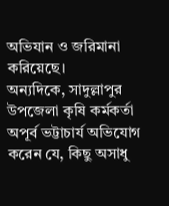অভিযান ও জরিমানা করিয়েছে।
অন্যদিকে, সাদুল্লাপুর উপজেলা কৃষি কর্মকর্তা অপূর্ব ভট্টাচার্য অভিযোগ করেন যে, কিছু অসাধু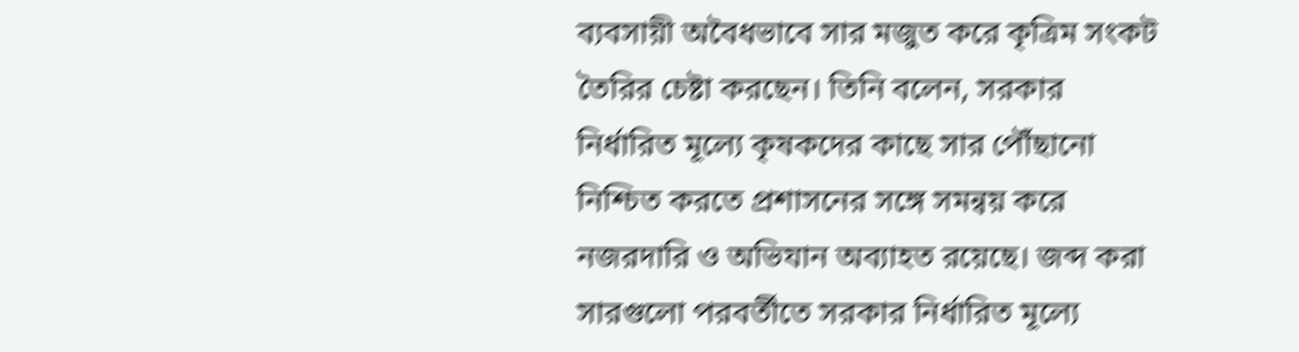ব্যবসায়ী অবৈধভাবে সার মজুত করে কৃত্রিম সংকট তৈরির চেষ্টা করছেন। তিনি বলেন, সরকার নির্ধারিত মূল্যে কৃষকদের কাছে সার পৌঁছানো নিশ্চিত করতে প্রশাসনের সঙ্গে সমন্বয় করে নজরদারি ও অভিযান অব্যাহত রয়েছে। জব্দ করা সারগুলো পরবর্তীতে সরকার নির্ধারিত মূল্যে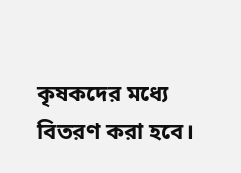কৃষকদের মধ্যে বিতরণ করা হবে।